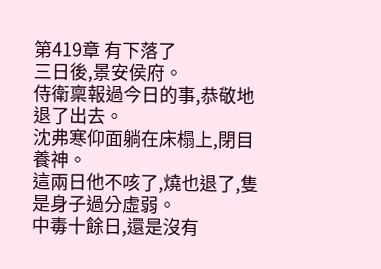第419章 有下落了
三日後,景安侯府。
侍衛稟報過今日的事,恭敬地退了出去。
沈弗寒仰面躺在床榻上,閉目養神。
這兩日他不咳了,燒也退了,隻是身子過分虛弱。
中毒十餘日,還是沒有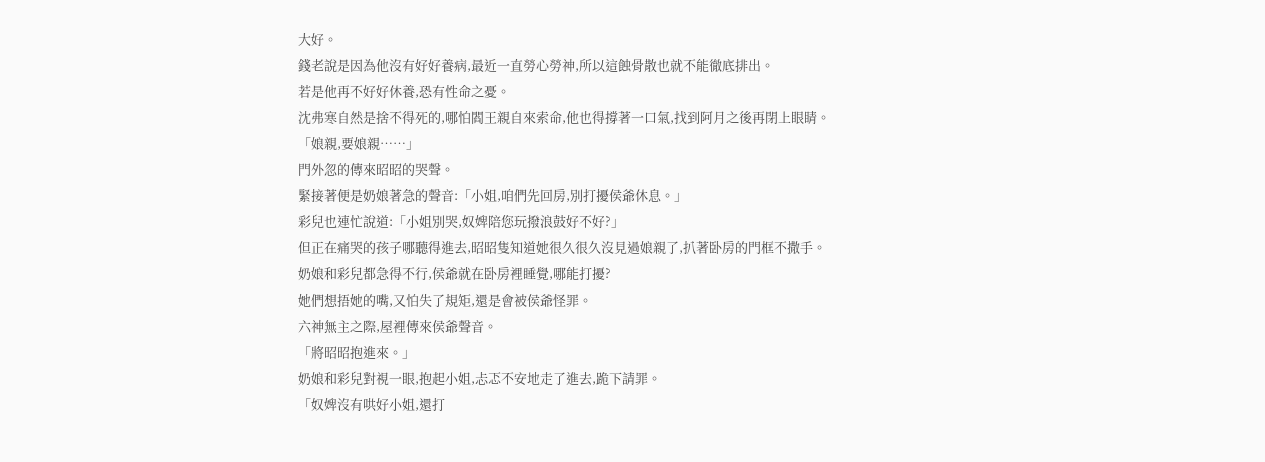大好。
錢老說是因為他沒有好好養病,最近一直勞心勞神,所以這蝕骨散也就不能徹底排出。
若是他再不好好休養,恐有性命之憂。
沈弗寒自然是捨不得死的,哪怕閻王親自來索命,他也得撐著一口氣,找到阿月之後再閉上眼睛。
「娘親,要娘親……」
門外忽的傳來昭昭的哭聲。
緊接著便是奶娘著急的聲音:「小姐,咱們先回房,別打擾侯爺休息。」
彩兒也連忙說道:「小姐別哭,奴婢陪您玩撥浪鼓好不好?」
但正在痛哭的孩子哪聽得進去,昭昭隻知道她很久很久沒見過娘親了,扒著卧房的門框不撒手。
奶娘和彩兒都急得不行,侯爺就在卧房裡睡覺,哪能打擾?
她們想捂她的嘴,又怕失了規矩,還是會被侯爺怪罪。
六神無主之際,屋裡傳來侯爺聲音。
「將昭昭抱進來。」
奶娘和彩兒對視一眼,抱起小姐,忐忑不安地走了進去,跪下請罪。
「奴婢沒有哄好小姐,還打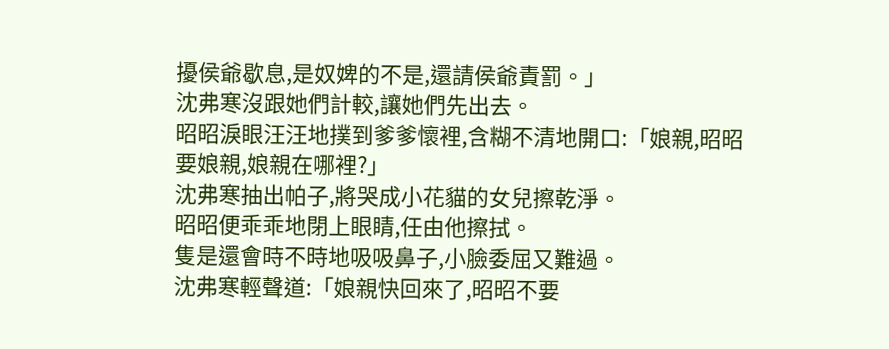擾侯爺歇息,是奴婢的不是,還請侯爺責罰。」
沈弗寒沒跟她們計較,讓她們先出去。
昭昭淚眼汪汪地撲到爹爹懷裡,含糊不清地開口:「娘親,昭昭要娘親,娘親在哪裡?」
沈弗寒抽出帕子,將哭成小花貓的女兒擦乾淨。
昭昭便乖乖地閉上眼睛,任由他擦拭。
隻是還會時不時地吸吸鼻子,小臉委屈又難過。
沈弗寒輕聲道:「娘親快回來了,昭昭不要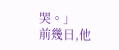哭。」
前幾日,他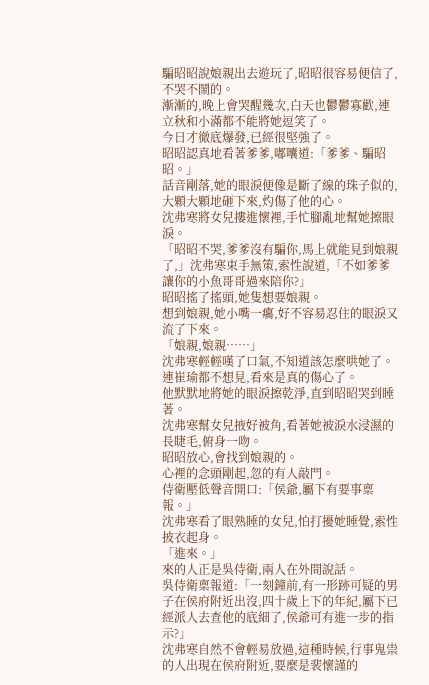騙昭昭說娘親出去遊玩了,昭昭很容易便信了,不哭不鬧的。
漸漸的,晚上會哭醒幾次,白天也鬱鬱寡歡,連立秋和小滿都不能將她逗笑了。
今日才徹底爆發,已經很堅強了。
昭昭認真地看著爹爹,嘟囔道:「爹爹、騙昭昭。」
話音剛落,她的眼淚便像是斷了線的珠子似的,大顆大顆地砸下來,灼傷了他的心。
沈弗寒將女兒摟進懷裡,手忙腳亂地幫她擦眼淚。
「昭昭不哭,爹爹沒有騙你,馬上就能見到娘親了,」沈弗寒束手無策,索性說道,「不如爹爹讓你的小魚哥哥過來陪你?」
昭昭搖了搖頭,她隻想要娘親。
想到娘親,她小嘴一癟,好不容易忍住的眼淚又流了下來。
「娘親,娘親……」
沈弗寒輕輕嘆了口氣,不知道該怎麼哄她了。
連崔瑜都不想見,看來是真的傷心了。
他默默地將她的眼淚擦乾淨,直到昭昭哭到睡著。
沈弗寒幫女兒掖好被角,看著她被淚水浸濕的長睫毛,俯身一吻。
昭昭放心,會找到娘親的。
心裡的念頭剛起,忽的有人敲門。
侍衛壓低聲音開口:「侯爺,屬下有要事稟報。」
沈弗寒看了眼熟睡的女兒,怕打擾她睡覺,索性披衣起身。
「進來。」
來的人正是吳侍衛,兩人在外間說話。
吳侍衛稟報道:「一刻鐘前,有一形跡可疑的男子在侯府附近出沒,四十歲上下的年紀,屬下已經派人去查他的底細了,侯爺可有進一步的指示?」
沈弗寒自然不會輕易放過,這種時候,行事鬼祟的人出現在侯府附近,要麼是裴懷謹的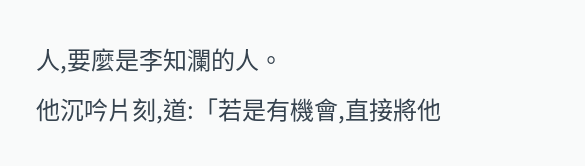人,要麼是李知瀾的人。
他沉吟片刻,道:「若是有機會,直接將他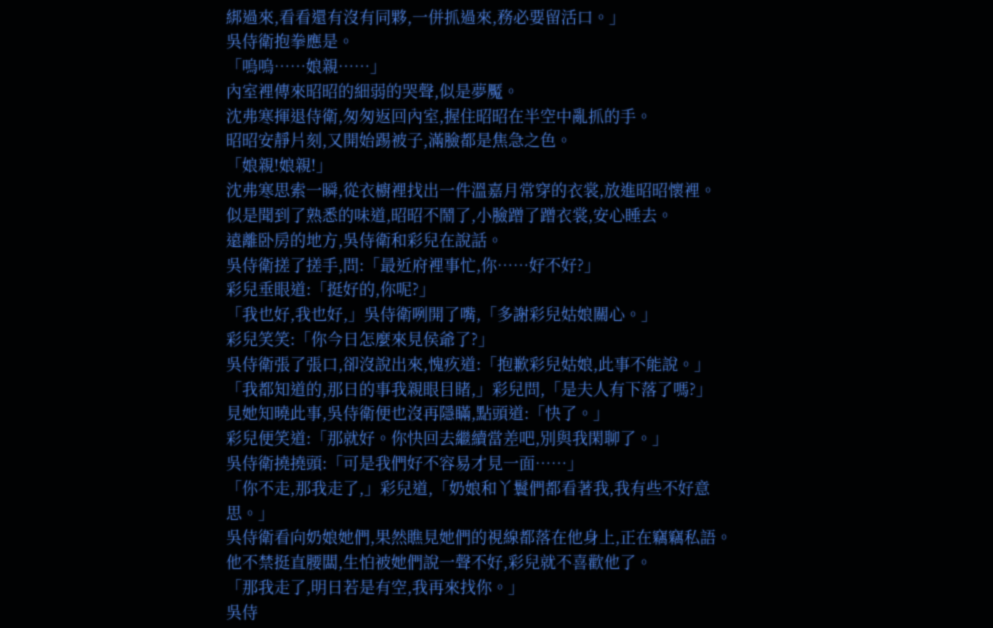綁過來,看看還有沒有同夥,一併抓過來,務必要留活口。」
吳侍衛抱拳應是。
「嗚嗚……娘親……」
內室裡傳來昭昭的細弱的哭聲,似是夢魘。
沈弗寒揮退侍衛,匆匆返回內室,握住昭昭在半空中亂抓的手。
昭昭安靜片刻,又開始踢被子,滿臉都是焦急之色。
「娘親!娘親!」
沈弗寒思索一瞬,從衣櫥裡找出一件溫嘉月常穿的衣裳,放進昭昭懷裡。
似是聞到了熟悉的味道,昭昭不鬧了,小臉蹭了蹭衣裳,安心睡去。
遠離卧房的地方,吳侍衛和彩兒在說話。
吳侍衛搓了搓手,問:「最近府裡事忙,你……好不好?」
彩兒垂眼道:「挺好的,你呢?」
「我也好,我也好,」吳侍衛咧開了嘴,「多謝彩兒姑娘關心。」
彩兒笑笑:「你今日怎麼來見侯爺了?」
吳侍衛張了張口,卻沒說出來,愧疚道:「抱歉彩兒姑娘,此事不能說。」
「我都知道的,那日的事我親眼目睹,」彩兒問,「是夫人有下落了嗎?」
見她知曉此事,吳侍衛便也沒再隱瞞,點頭道:「快了。」
彩兒便笑道:「那就好。你快回去繼續當差吧,別與我閑聊了。」
吳侍衛撓撓頭:「可是我們好不容易才見一面……」
「你不走,那我走了,」彩兒道,「奶娘和丫鬟們都看著我,我有些不好意思。」
吳侍衛看向奶娘她們,果然瞧見她們的視線都落在他身上,正在竊竊私語。
他不禁挺直腰闆,生怕被她們說一聲不好,彩兒就不喜歡他了。
「那我走了,明日若是有空,我再來找你。」
吳侍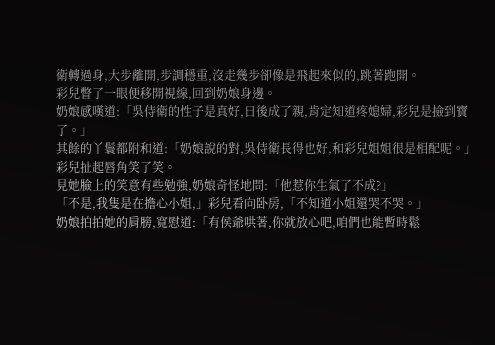衛轉過身,大步離開,步調穩重,沒走幾步卻像是飛起來似的,跳著跑開。
彩兒瞥了一眼便移開視線,回到奶娘身邊。
奶娘感嘆道:「吳侍衛的性子是真好,日後成了親,肯定知道疼媳婦,彩兒是撿到寶了。」
其餘的丫鬟都附和道:「奶娘說的對,吳侍衛長得也好,和彩兒姐姐很是相配呢。」
彩兒扯起唇角笑了笑。
見她臉上的笑意有些勉強,奶娘奇怪地問:「他惹你生氣了不成?」
「不是,我隻是在擔心小姐,」彩兒看向卧房,「不知道小姐還哭不哭。」
奶娘拍拍她的肩膀,寬慰道:「有侯爺哄著,你就放心吧,咱們也能暫時鬆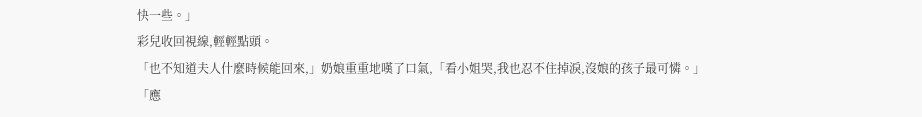快一些。」
彩兒收回視線,輕輕點頭。
「也不知道夫人什麼時候能回來,」奶娘重重地嘆了口氣,「看小姐哭,我也忍不住掉淚,沒娘的孩子最可憐。」
「應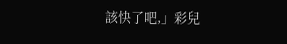該快了吧,」彩兒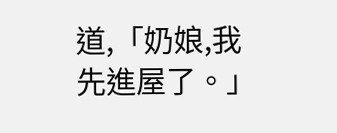道,「奶娘,我先進屋了。」